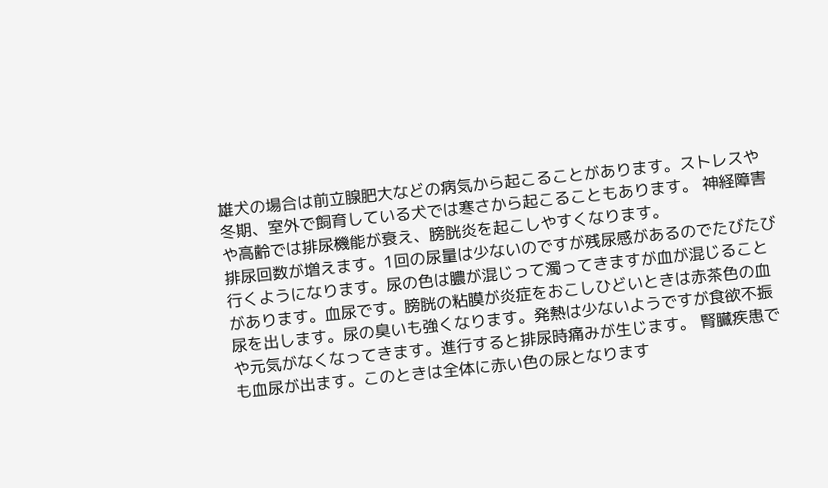雄犬の場合は前立腺肥大などの病気から起こることがあります。ストレスや冬期、室外で飼育している犬では寒さから起こることもあります。 神経障害や高齢では排尿機能が衰え、膀胱炎を起こしやすくなります。
排尿回数が増えます。1回の尿量は少ないのですが残尿感があるのでたびたび行くようになります。尿の色は膿が混じって濁ってきますが血が混じることがあります。血尿です。膀胱の粘膜が炎症をおこしひどいときは赤茶色の血尿を出します。尿の臭いも強くなります。発熱は少ないようですが食欲不振や元気がなくなってきます。進行すると排尿時痛みが生じます。 腎臓疾患でも血尿が出ます。このときは全体に赤い色の尿となります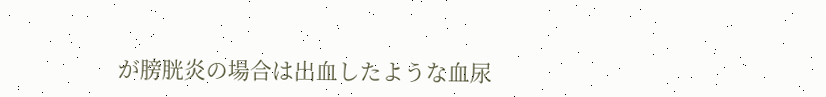が膀胱炎の場合は出血したような血尿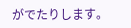がでたりします。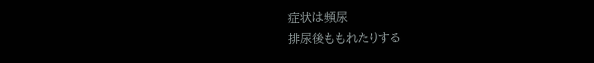症状は頻尿
排尿後ももれたりする